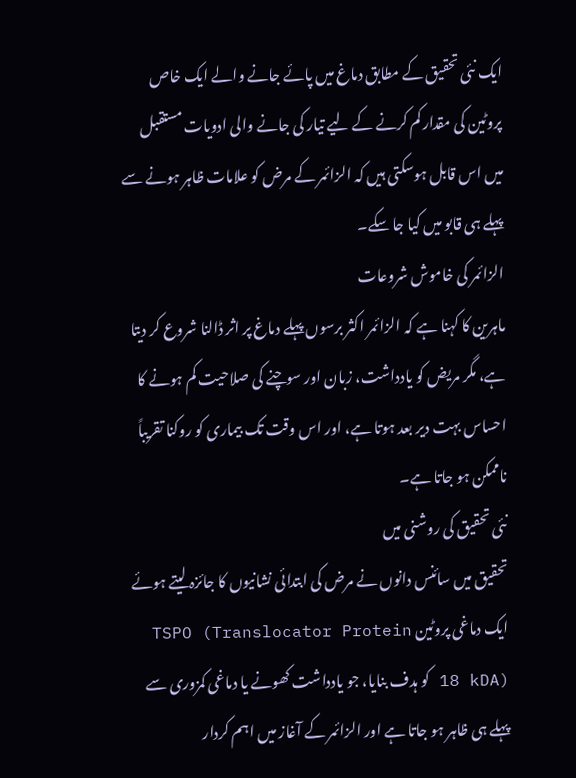ایک نئی تحقیق کے مطابق دماغ میں پائے جانے والے ایک خاص پروٹین کی مقدار کم کرنے کے لیے تیار کی جانے والی ادویات مستقبل میں اس قابل ہوسکتی ہیں کہ الزائمر کے مرض کو علامات ظاہر ہونے سے پہلے ہی قابو میں کیا جا سکے۔
الزائمر کی خاموش شروعات
ماہرین کا کہنا ہے کہ الزائمر اکثر برسوں پہلے دماغ پر اثر ڈالنا شروع کر دیتا ہے، مگر مریض کو یادداشت، زبان اور سوچنے کی صلاحیت کم ہونے کا احساس بہت دیر بعد ہوتا ہے، اور اس وقت تک بیماری کو روکنا تقریباً ناممکن ہو جاتا ہے۔
نئی تحقیق کی روشنی میں
تحقیق میں سائنس دانوں نے مرض کی ابتدائی نشانیوں کا جائزہ لیتے ہوئے ایک دماغی پروٹین TSPO (Translocator Protein 18 kDA) کو ہدف بنایا، جو یادداشت کھونے یا دماغی کمزوری سے پہلے ہی ظاہر ہو جاتا ہے اور الزائمر کے آغاز میں اہم کردار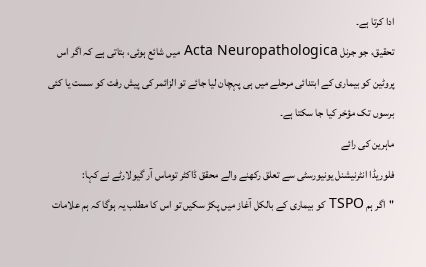ادا کرتا ہے۔
تحقیق، جو جرنل Acta Neuropathologica میں شائع ہوئی، بتاتی ہے کہ اگر اس پروٹین کو بیماری کے ابتدائی مرحلے میں ہی پہچان لیا جائے تو الزائمر کی پیش رفت کو سست یا کئی برسوں تک مؤخر کیا جا سکتا ہے۔
ماہرین کی رائے
فلوریڈا انٹرنیشنل یونیورسٹی سے تعلق رکھنے والے محقق ڈاکٹر توماس آر گیولارٹے نے کہا:
"اگر ہم TSPO کو بیماری کے بالکل آغاز میں پکڑ سکیں تو اس کا مطلب یہ ہوگا کہ ہم علامات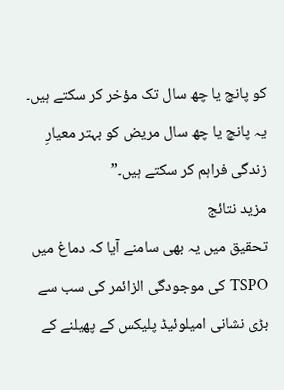کو پانچ یا چھ سال تک مؤخر کر سکتے ہیں۔ یہ پانچ یا چھ سال مریض کو بہتر معیارِ زندگی فراہم کر سکتے ہیں۔”
مزید نتائج
تحقیق میں یہ بھی سامنے آیا کہ دماغ میں TSPO کی موجودگی الزائمر کی سب سے بڑی نشانی امیلوئیڈ پلیکس کے پھیلنے کے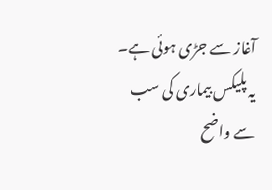آغاز سے جڑی ہوئی ہے۔ یہ پلیکس بیماری کی سب سے واضح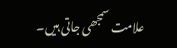علامت سمجھی جاتی ہیں۔